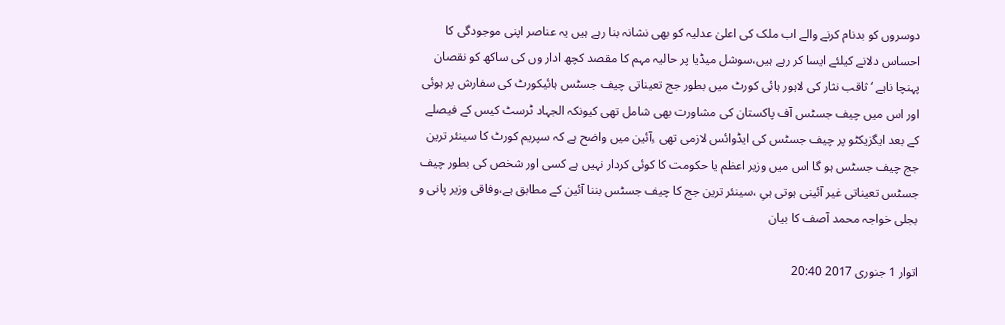دوسروں کو بدنام کرنے والے اب ملک کی اعلیٰ عدلیہ کو بھی نشانہ بنا رہے ہیں یہ عناصر اپنی موجودگی کا احساس دلانے کیلئے ایسا کر رہے ہیں،سوشل میڈیا پر حالیہ مہم کا مقصد کچھ ادار وں کی ساکھ کو نقصان پہنچا ناہے ‘ ثاقب نثار کی لاہور ہائی کورٹ میں بطور جج تعیناتی چیف جسٹس ہائیکورٹ کی سفارش پر ہوئی اور اس میں چیف جسٹس آف پاکستان کی مشاورت بھی شامل تھی کیونکہ الجہاد ٹرسٹ کیس کے فیصلے کے بعد ایگزیکٹو پر چیف جسٹس کی ایڈوائس لازمی تھی ،ِآئین میں واضح ہے کہ سپریم کورٹ کا سینئر ترین جج چیف جسٹس ہو گا اس میں وزیر اعظم یا حکومت کا کوئی کردار نہیں ہے کسی اور شخص کی بطور چیف جسٹس تعیناتی غیر آئینی ہوتی ہیِ ،سینئر ترین جج کا چیف جسٹس بننا آئین کے مطابق ہے،وفاقی وزیر پانی و بجلی خواجہ محمد آصف کا بیان

اتوار 1 جنوری 2017 20:40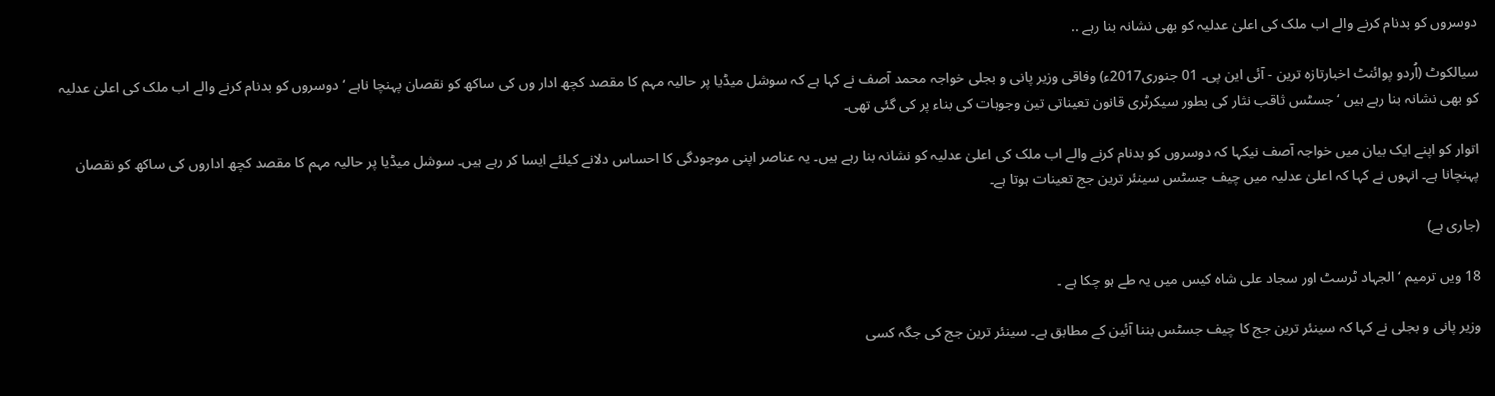دوسروں کو بدنام کرنے والے اب ملک کی اعلیٰ عدلیہ کو بھی نشانہ بنا رہے ..

سیالکوٹ (اُردو پوائنٹ اخبارتازہ ترین - آئی این پی۔ 01 جنوری2017ء) وفاقی وزیر پانی و بجلی خواجہ محمد آصف نے کہا ہے کہ سوشل میڈیا پر حالیہ مہم کا مقصد کچھ ادار وں کی ساکھ کو نقصان پہنچا ناہے ‘ دوسروں کو بدنام کرنے والے اب ملک کی اعلیٰ عدلیہ کو بھی نشانہ بنا رہے ہیں ‘ جسٹس ثاقب نثار کی بطور سیکرٹری قانون تعیناتی تین وجوہات کی بناء پر کی گئی تھی۔

اتوار کو اپنے ایک بیان میں خواجہ آصف نیکہا کہ دوسروں کو بدنام کرنے والے اب ملک کی اعلیٰ عدلیہ کو نشانہ بنا رہے ہیں۔ یہ عناصر اپنی موجودگی کا احساس دلانے کیلئے ایسا کر رہے ہیں۔ سوشل میڈیا پر حالیہ مہم کا مقصد کچھ اداروں کی ساکھ کو نقصان پہنچانا ہے۔ انہوں نے کہا کہ اعلیٰ عدلیہ میں چیف جسٹس سینئر ترین جج تعینات ہوتا ہے۔

(جاری ہے)

18 ویں ترمیم ‘ الجہاد ٹرسٹ اور سجاد علی شاہ کیس میں یہ طے ہو چکا ہے ۔

وزیر پانی و بجلی نے کہا کہ سینئر ترین جج کا چیف جسٹس بننا آئین کے مطابق ہے۔ سینئر ترین جج کی جگہ کسی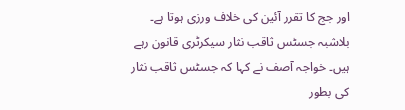اور جج کا تقرر آئین کی خلاف ورزی ہوتا ہے۔ بلاشبہ جسٹس ثاقب نثار سیکرٹری قانون رہے ہیں۔ خواجہ آصف نے کہا کہ جسٹس ثاقب نثار کی بطور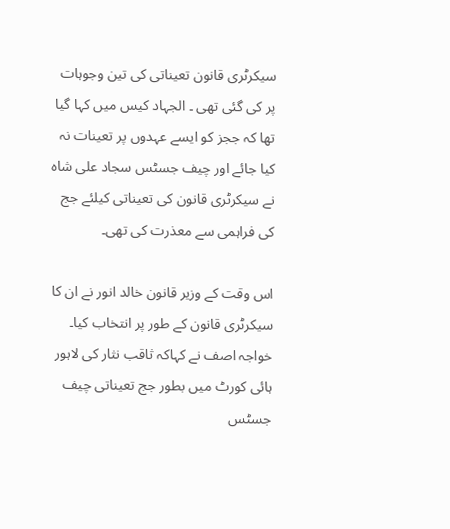سیکرٹری قانون تعیناتی کی تین وجوہات پر کی گئی تھی ۔ الجہاد کیس میں کہا گیا تھا کہ ججز کو ایسے عہدوں پر تعینات نہ کیا جائے اور چیف جسٹس سجاد علی شاہ نے سیکرٹری قانون کی تعیناتی کیلئے جج کی فراہمی سے معذرت کی تھی۔

اس وقت کے وزیر قانون خالد انور نے ان کا سیکرٹری قانون کے طور پر انتخاب کیا۔ خواجہ اصف نے کہاکہ ثاقب نثار کی لاہور ہائی کورٹ میں بطور جج تعیناتی چیف جسٹس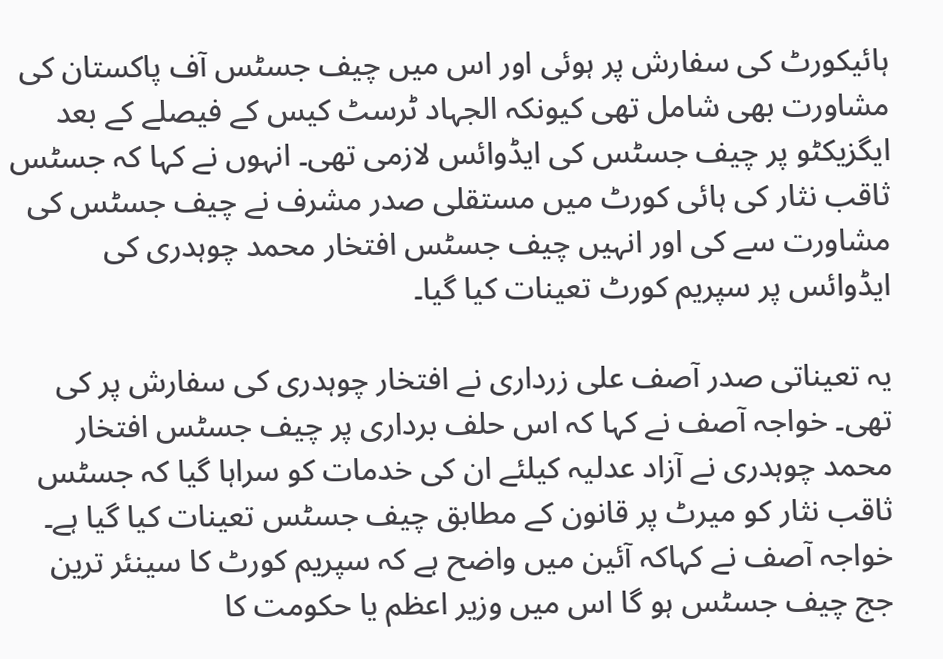ہائیکورٹ کی سفارش پر ہوئی اور اس میں چیف جسٹس آف پاکستان کی مشاورت بھی شامل تھی کیونکہ الجہاد ٹرسٹ کیس کے فیصلے کے بعد ایگزیکٹو پر چیف جسٹس کی ایڈوائس لازمی تھی۔ انہوں نے کہا کہ جسٹس ثاقب نثار کی ہائی کورٹ میں مستقلی صدر مشرف نے چیف جسٹس کی مشاورت سے کی اور انہیں چیف جسٹس افتخار محمد چوہدری کی ایڈوائس پر سپریم کورٹ تعینات کیا گیا۔

یہ تعیناتی صدر آصف علی زرداری نے افتخار چوہدری کی سفارش پر کی تھی۔ خواجہ آصف نے کہا کہ اس حلف برداری پر چیف جسٹس افتخار محمد چوہدری نے آزاد عدلیہ کیلئے ان کی خدمات کو سراہا گیا کہ جسٹس ثاقب نثار کو میرٹ پر قانون کے مطابق چیف جسٹس تعینات کیا گیا ہے۔ خواجہ آصف نے کہاکہ آئین میں واضح ہے کہ سپریم کورٹ کا سینئر ترین جج چیف جسٹس ہو گا اس میں وزیر اعظم یا حکومت کا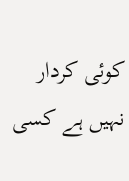کوئی کردار نہیں ہے کسی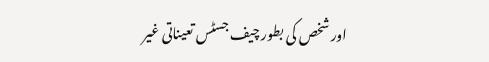اور شخص کی بطور چیف جسٹس تعیناتی غیر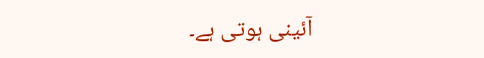آئینی ہوتی ہے۔